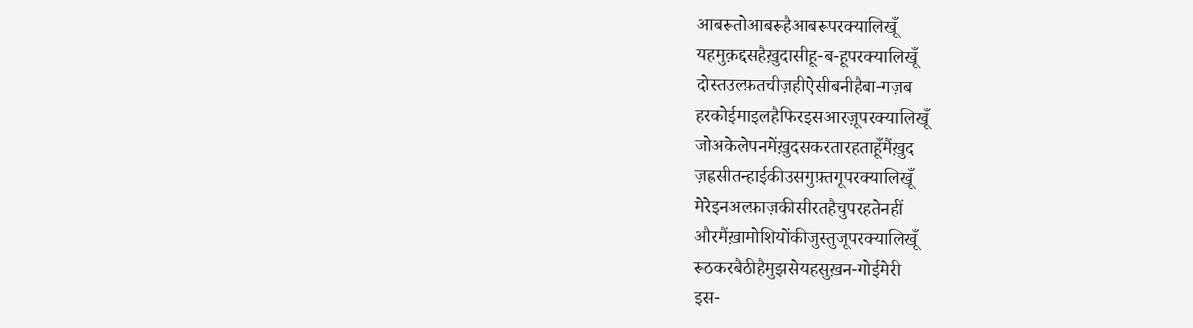आबरूतोआबरूहैआबरूपरक्यालिखूँ
यहमुक़द्दसहैख़ुदासीहू-ब-हूपरक्यालिखूँ
दोस्तउल्फ़तचीज़हीऐसीबनीहैबा-गज़ब
हरकोईमाइलहैफिरइसआरज़ूपरक्यालिखूँ
जोअकेलेपनमेंख़ुदसकरतारहताहूँमैंख़ुद
ज़ह्रसीतन्हाईकीउसगुफ़्तगूपरक्यालिखूँ
मेरेइनअल्फ़ाज़कीसीरतहैचुपरहतेनहीं
औरमैंख़ामोशियोंकीजुस्तुजूपरक्यालिखूँ
रूठकरबैठीहैमुझसेयहसुख़न-गोईमेरी
इस-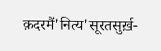क़दरमैं'नित्य'सूरतसुर्ख़-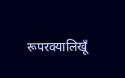रूपरक्यालिखूँ